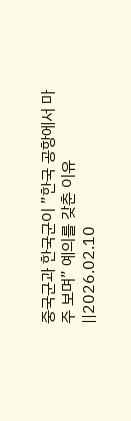중국군과 한국군이 ”한국 공항에서 마주 보며” 예의를 갖춘 이유
||2026.02.10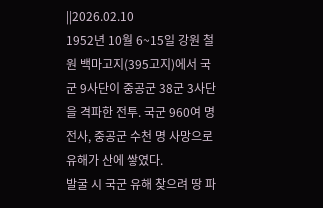||2026.02.10
1952년 10월 6~15일 강원 철원 백마고지(395고지)에서 국군 9사단이 중공군 38군 3사단을 격파한 전투. 국군 960여 명 전사, 중공군 수천 명 사망으로 유해가 산에 쌓였다.
발굴 시 국군 유해 찾으려 땅 파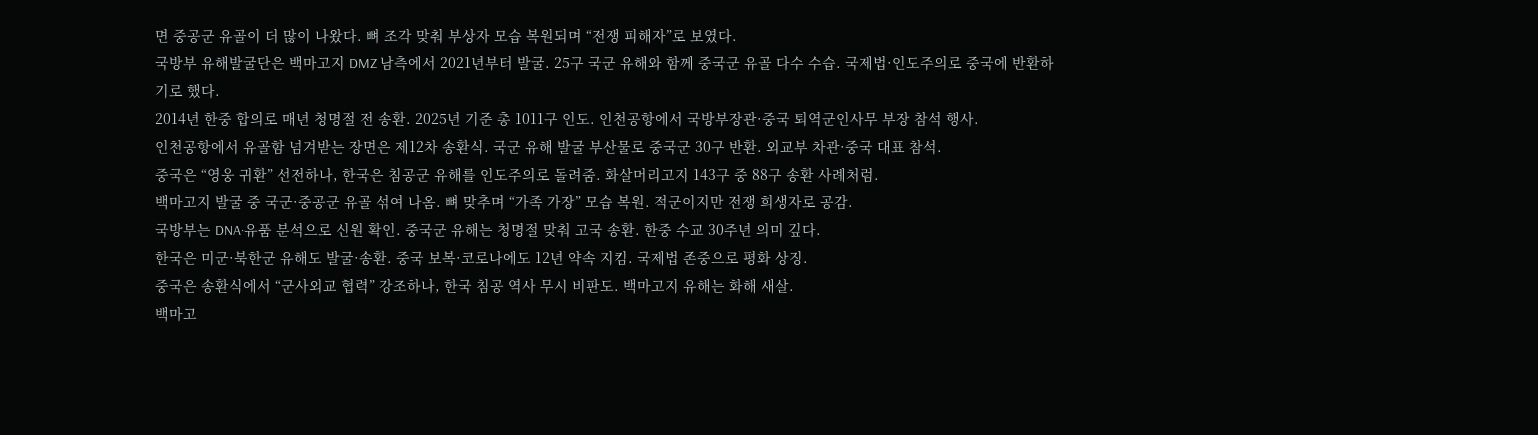면 중공군 유골이 더 많이 나왔다. 뼈 조각 맞춰 부상자 모습 복원되며 “전쟁 피해자”로 보였다.
국방부 유해발굴단은 백마고지 DMZ 남측에서 2021년부터 발굴. 25구 국군 유해와 함께 중국군 유골 다수 수습. 국제법·인도주의로 중국에 반환하기로 했다.
2014년 한중 합의로 매년 청명절 전 송환. 2025년 기준 총 1011구 인도. 인천공항에서 국방부장관·중국 퇴역군인사무 부장 참석 행사.
인천공항에서 유골함 넘겨받는 장면은 제12차 송환식. 국군 유해 발굴 부산물로 중국군 30구 반환. 외교부 차관·중국 대표 참석.
중국은 “영웅 귀환” 선전하나, 한국은 침공군 유해를 인도주의로 돌려줌. 화살머리고지 143구 중 88구 송환 사례처럼.
백마고지 발굴 중 국군·중공군 유골 섞여 나옴. 뼈 맞추며 “가족 가장” 모습 복원. 적군이지만 전쟁 희생자로 공감.
국방부는 DNA·유품 분석으로 신원 확인. 중국군 유해는 청명절 맞춰 고국 송환. 한중 수교 30주년 의미 깊다.
한국은 미군·북한군 유해도 발굴·송환. 중국 보복·코로나에도 12년 약속 지킴. 국제법 존중으로 평화 상징.
중국은 송환식에서 “군사외교 협력” 강조하나, 한국 침공 역사 무시 비판도. 백마고지 유해는 화해 새살.
백마고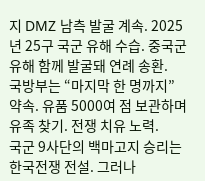지 DMZ 남측 발굴 계속. 2025년 25구 국군 유해 수습. 중국군 유해 함께 발굴돼 연례 송환.
국방부는 “마지막 한 명까지” 약속. 유품 5000여 점 보관하며 유족 찾기. 전쟁 치유 노력.
국군 9사단의 백마고지 승리는 한국전쟁 전설. 그러나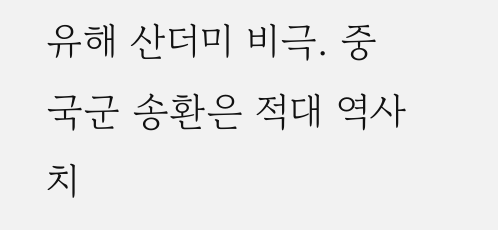유해 산더미 비극. 중국군 송환은 적대 역사 치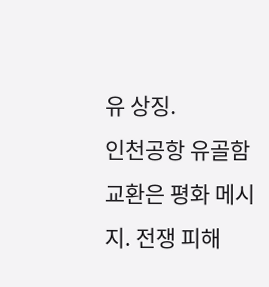유 상징.
인천공항 유골함 교환은 평화 메시지. 전쟁 피해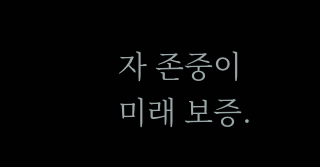자 존중이 미래 보증.